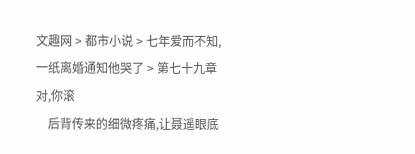文趣网 > 都市小说 > 七年爱而不知,一纸离婚通知他哭了 > 第七十九章 对,你滚
    后背传来的细微疼痛,让聂遥眼底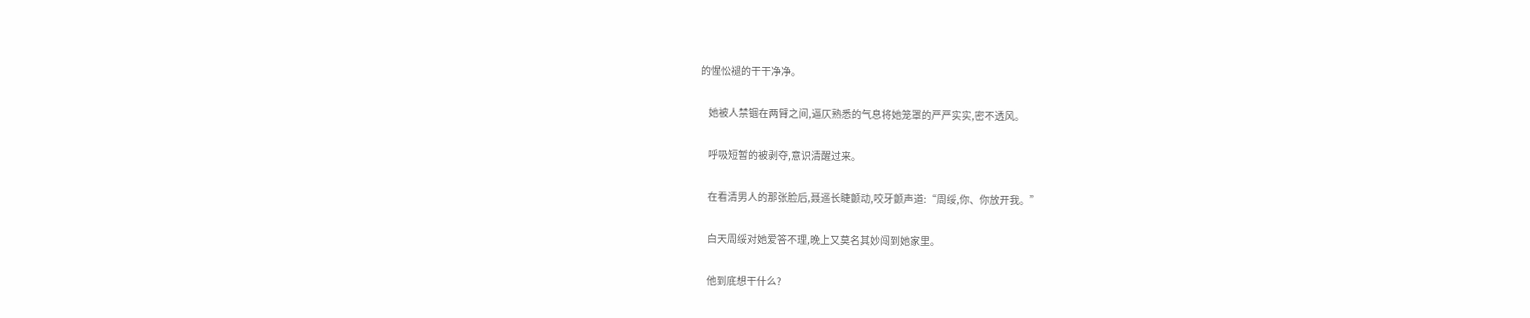的惺忪褪的干干净净。

    她被人禁锢在两臂之间,逼仄熟悉的气息将她笼罩的严严实实,密不透风。

    呼吸短暂的被剥夺,意识清醒过来。

    在看清男人的那张脸后,聂遥长睫颤动,咬牙颤声道:“周绥,你、你放开我。”

    白天周绥对她爱答不理,晚上又莫名其妙闯到她家里。

    他到底想干什么?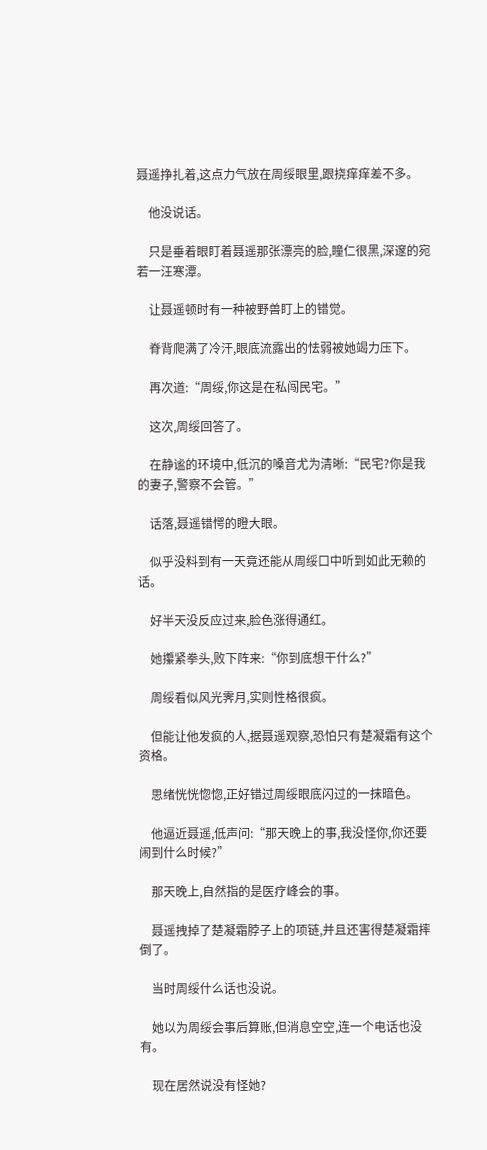聂遥挣扎着,这点力气放在周绥眼里,跟挠痒痒差不多。

    他没说话。

    只是垂着眼盯着聂遥那张漂亮的脸,瞳仁很黑,深邃的宛若一汪寒潭。

    让聂遥顿时有一种被野兽盯上的错觉。

    脊背爬满了冷汗,眼底流露出的怯弱被她竭力压下。

    再次道:“周绥,你这是在私闯民宅。”

    这次,周绥回答了。

    在静谧的环境中,低沉的嗓音尤为清晰:“民宅?你是我的妻子,警察不会管。”

    话落,聂遥错愕的瞪大眼。

    似乎没料到有一天竟还能从周绥口中听到如此无赖的话。

    好半天没反应过来,脸色涨得通红。

    她攥紧拳头,败下阵来:“你到底想干什么?”

    周绥看似风光霁月,实则性格很疯。

    但能让他发疯的人,据聂遥观察,恐怕只有楚凝霜有这个资格。

    思绪恍恍惚惚,正好错过周绥眼底闪过的一抹暗色。

    他逼近聂遥,低声问:“那天晚上的事,我没怪你,你还要闹到什么时候?”

    那天晚上,自然指的是医疗峰会的事。

    聂遥拽掉了楚凝霜脖子上的项链,并且还害得楚凝霜摔倒了。

    当时周绥什么话也没说。

    她以为周绥会事后算账,但消息空空,连一个电话也没有。

    现在居然说没有怪她?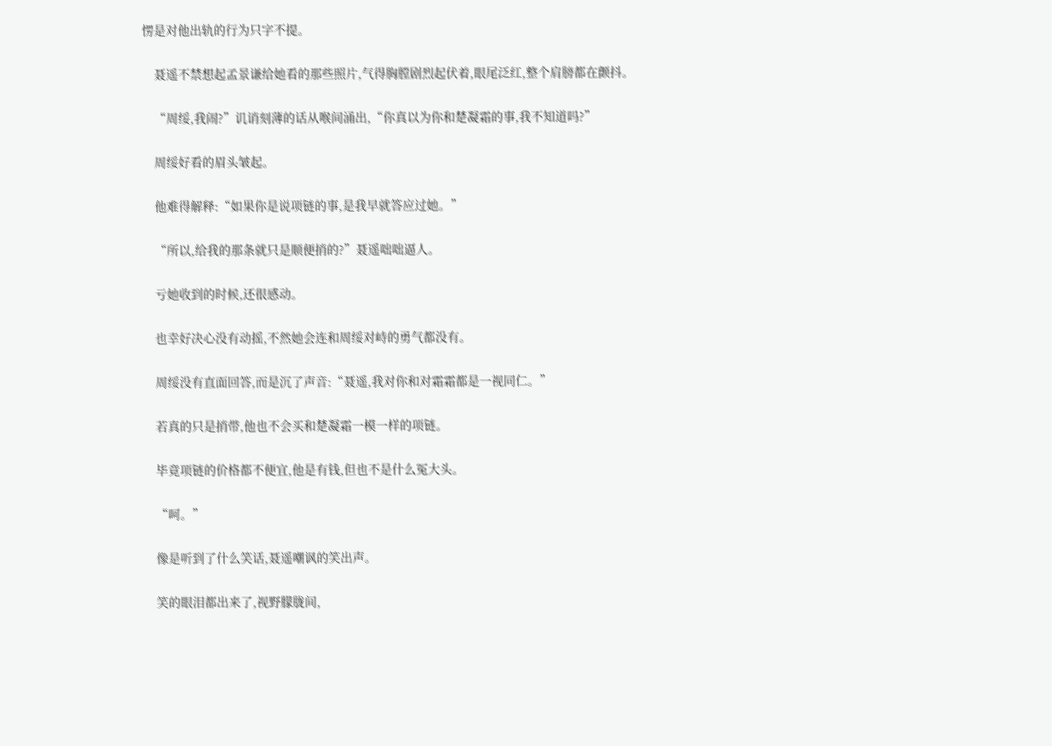愣是对他出轨的行为只字不提。

    聂遥不禁想起孟景谦给她看的那些照片,气得胸膛剧烈起伏着,眼尾泛红,整个肩膀都在颤抖。

    “周绥,我闹?”讥诮刻薄的话从喉间涌出,“你真以为你和楚凝霜的事,我不知道吗?”

    周绥好看的眉头皱起。

    他难得解释:“如果你是说项链的事,是我早就答应过她。”

    “所以,给我的那条就只是顺便捎的?”聂遥咄咄逼人。

    亏她收到的时候,还很感动。

    也幸好决心没有动摇,不然她会连和周绥对峙的勇气都没有。

    周绥没有直面回答,而是沉了声音:“聂遥,我对你和对霜霜都是一视同仁。”

    若真的只是捎带,他也不会买和楚凝霜一模一样的项链。

    毕竟项链的价格都不便宜,他是有钱,但也不是什么冤大头。

    “呵。”

    像是听到了什么笑话,聂遥嘲讽的笑出声。

    笑的眼泪都出来了,视野朦胧间,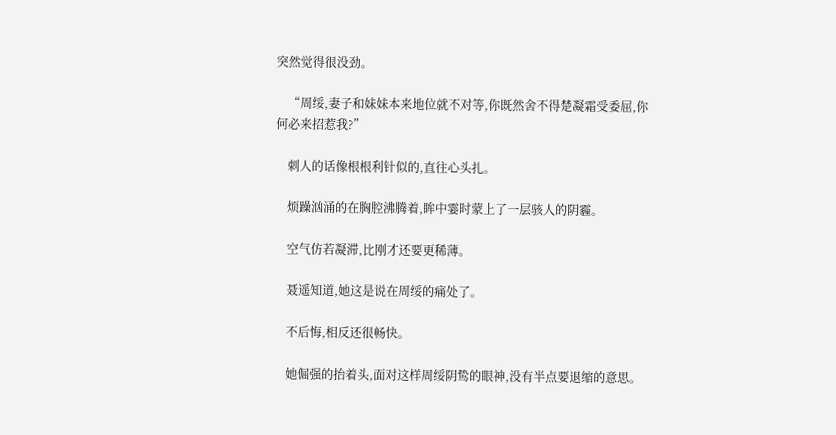突然觉得很没劲。

    “周绥,妻子和妹妹本来地位就不对等,你既然舍不得楚凝霜受委屈,你何必来招惹我?”

    刺人的话像根根利针似的,直往心头扎。

    烦躁汹涌的在胸腔沸腾着,眸中霎时蒙上了一层骇人的阴霾。

    空气仿若凝滞,比刚才还要更稀薄。

    聂遥知道,她这是说在周绥的痛处了。

    不后悔,相反还很畅快。

    她倔强的抬着头,面对这样周绥阴鸷的眼神,没有半点要退缩的意思。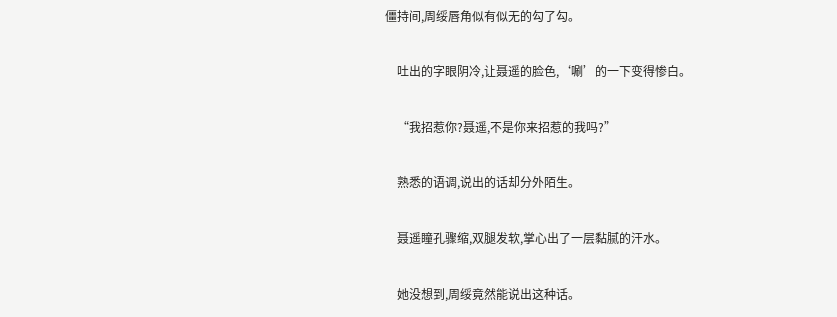僵持间,周绥唇角似有似无的勾了勾。

    吐出的字眼阴冷,让聂遥的脸色,‘唰’的一下变得惨白。

    “我招惹你?聂遥,不是你来招惹的我吗?”

    熟悉的语调,说出的话却分外陌生。

    聂遥瞳孔骤缩,双腿发软,掌心出了一层黏腻的汗水。

    她没想到,周绥竟然能说出这种话。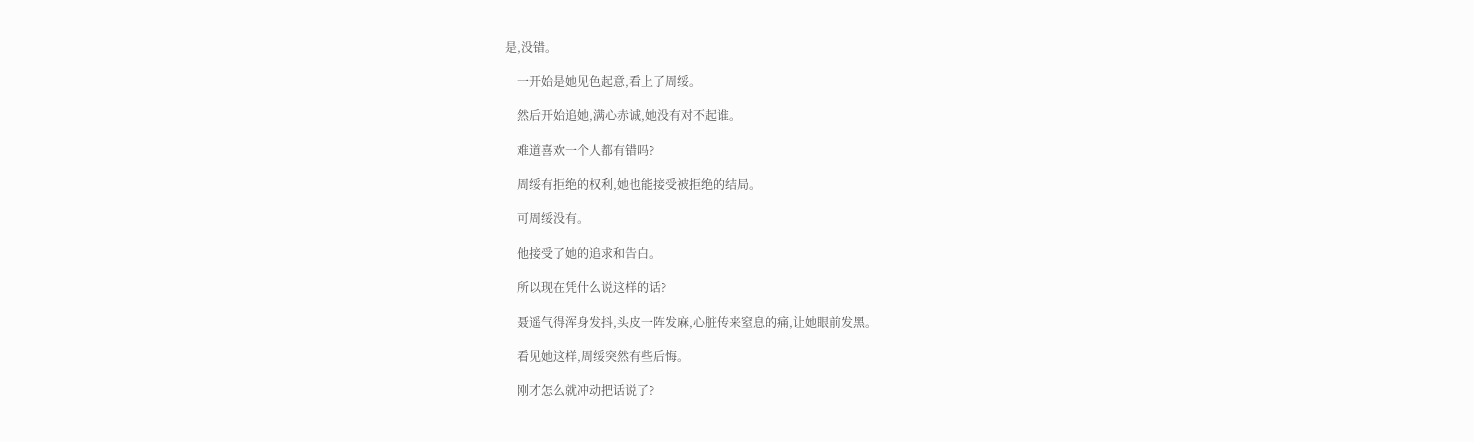是,没错。

    一开始是她见色起意,看上了周绥。

    然后开始追她,满心赤诚,她没有对不起谁。

    难道喜欢一个人都有错吗?

    周绥有拒绝的权利,她也能接受被拒绝的结局。

    可周绥没有。

    他接受了她的追求和告白。

    所以现在凭什么说这样的话?

    聂遥气得浑身发抖,头皮一阵发麻,心脏传来窒息的痛,让她眼前发黑。

    看见她这样,周绥突然有些后悔。

    刚才怎么就冲动把话说了?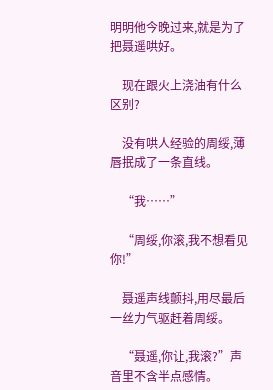明明他今晚过来,就是为了把聂遥哄好。

    现在跟火上浇油有什么区别?

    没有哄人经验的周绥,薄唇抿成了一条直线。

    “我……”

    “周绥,你滚,我不想看见你!”

    聂遥声线颤抖,用尽最后一丝力气驱赶着周绥。

    “聂遥,你让,我滚?”声音里不含半点感情。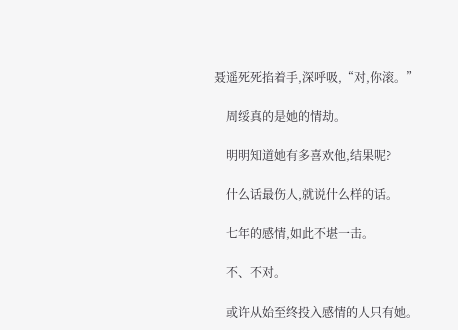聂遥死死掐着手,深呼吸,“对,你滚。”

    周绥真的是她的情劫。

    明明知道她有多喜欢他,结果呢?

    什么话最伤人,就说什么样的话。

    七年的感情,如此不堪一击。

    不、不对。

    或许从始至终投入感情的人只有她。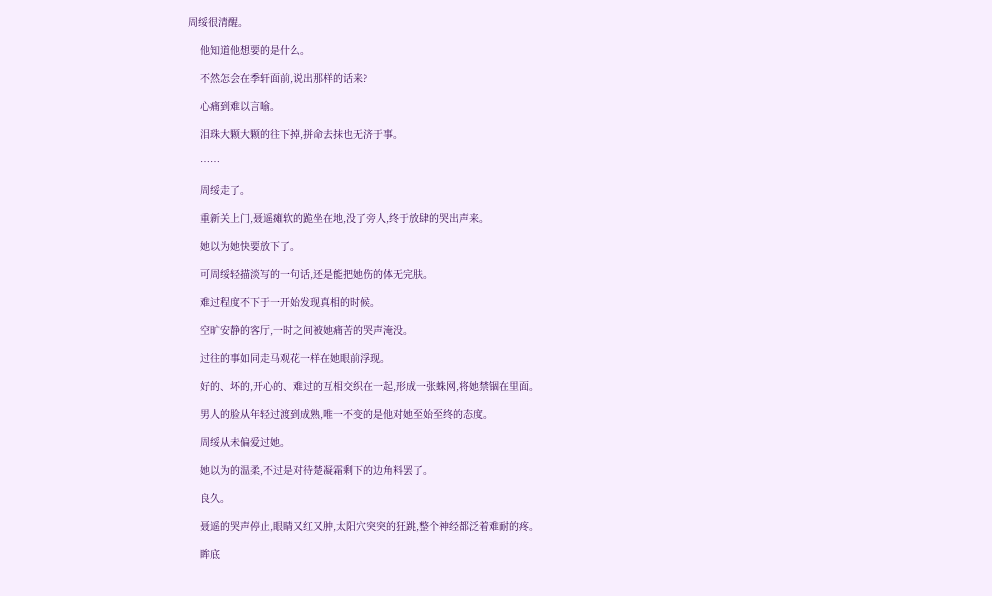周绥很清醒。

    他知道他想要的是什么。

    不然怎会在季轩面前,说出那样的话来?

    心痛到难以言喻。

    泪珠大颗大颗的往下掉,拼命去抹也无济于事。

    ……

    周绥走了。

    重新关上门,聂遥瘫软的跪坐在地,没了旁人,终于放肆的哭出声来。

    她以为她快要放下了。

    可周绥轻描淡写的一句话,还是能把她伤的体无完肤。

    难过程度不下于一开始发现真相的时候。

    空旷安静的客厅,一时之间被她痛苦的哭声淹没。

    过往的事如同走马观花一样在她眼前浮现。

    好的、坏的,开心的、难过的互相交织在一起,形成一张蛛网,将她禁锢在里面。

    男人的脸从年轻过渡到成熟,唯一不变的是他对她至始至终的态度。

    周绥从未偏爱过她。

    她以为的温柔,不过是对待楚凝霜剩下的边角料罢了。

    良久。

    聂遥的哭声停止,眼睛又红又肿,太阳穴突突的狂跳,整个神经都泛着难耐的疼。

    眸底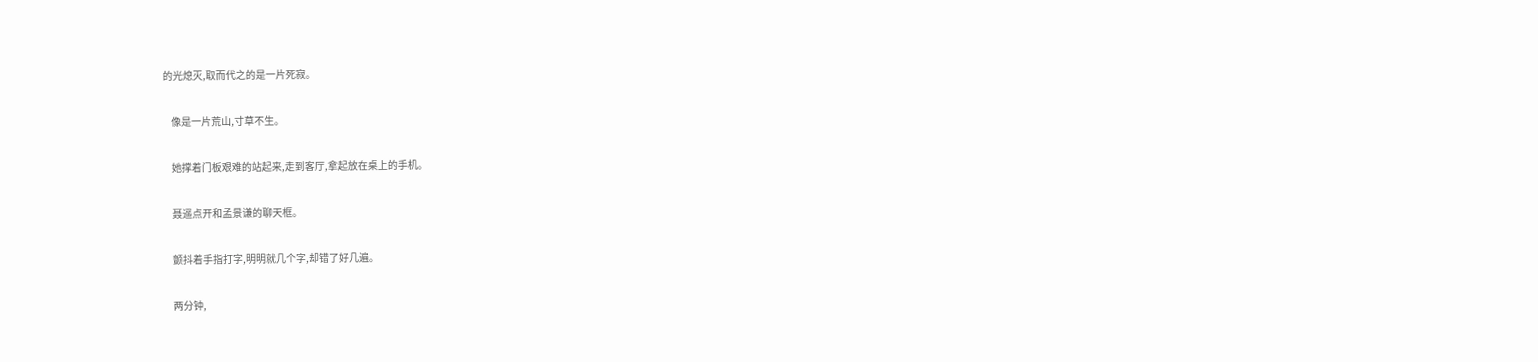的光熄灭,取而代之的是一片死寂。

    像是一片荒山,寸草不生。

    她撑着门板艰难的站起来,走到客厅,拿起放在桌上的手机。

    聂遥点开和孟景谦的聊天框。

    颤抖着手指打字,明明就几个字,却错了好几遍。

    两分钟,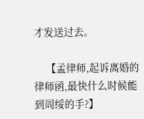才发送过去。

    【孟律师,起诉离婚的律师函,最快什么时候能到周绥的手?】